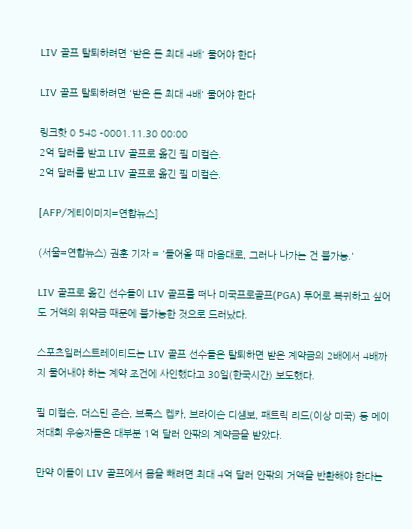LIV 골프 탈퇴하려면 '받은 돈 최대 4배' 물어야 한다

LIV 골프 탈퇴하려면 '받은 돈 최대 4배' 물어야 한다

링크핫 0 548 -0001.11.30 00:00
2억 달러를 받고 LIV 골프로 옮긴 필 미컬슨.
2억 달러를 받고 LIV 골프로 옮긴 필 미컬슨.

[AFP/게티이미지=연합뉴스]

(서울=연합뉴스) 권훈 기자 = '들어올 때 마음대로, 그러나 나가는 건 불가능.'

LIV 골프로 옮긴 선수들이 LIV 골프를 떠나 미국프로골프(PGA) 투어로 복귀하고 싶어도 거액의 위약금 때문에 불가능한 것으로 드러났다.

스포츠일러스트레이티드는 LIV 골프 선수들은 탈퇴하면 받은 계약금의 2배에서 4배까지 물어내야 하는 계약 조건에 사인했다고 30일(한국시간) 보도했다.

필 미컬슨, 더스틴 존슨, 브룩스 켑카, 브라이슨 디섐보, 패트릭 리드(이상 미국) 등 메이저대회 우승자들은 대부분 1억 달러 안팎의 계약금을 받았다.

만약 이들이 LIV 골프에서 몸을 빼려면 최대 4억 달러 안팎의 거액을 반환해야 한다는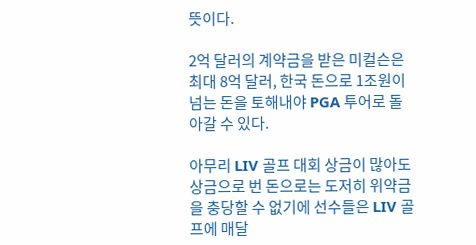뜻이다.

2억 달러의 계약금을 받은 미컬슨은 최대 8억 달러, 한국 돈으로 1조원이 넘는 돈을 토해내야 PGA 투어로 돌아갈 수 있다.

아무리 LIV 골프 대회 상금이 많아도 상금으로 번 돈으로는 도저히 위약금을 충당할 수 없기에 선수들은 LIV 골프에 매달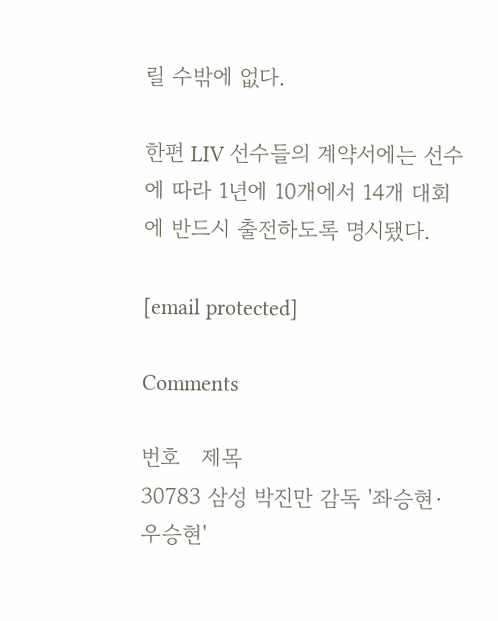릴 수밖에 없다.

한편 LIV 선수들의 계약서에는 선수에 따라 1년에 10개에서 14개 대회에 반드시 출전하도록 명시됐다.

[email protected]

Comments

번호   제목
30783 삼성 박진만 감독 '좌승현·우승현'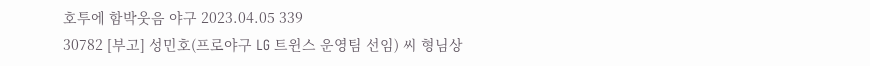호투에 함박웃음 야구 2023.04.05 339
30782 [부고] 성민호(프로야구 LG 트윈스 운영팀 선임) 씨 형님상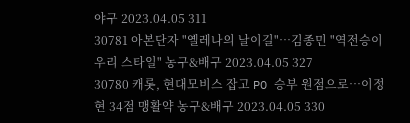야구 2023.04.05 311
30781 아본단자 "옐레나의 날이길"…김종민 "역전승이 우리 스타일" 농구&배구 2023.04.05 327
30780 캐롯, 현대모비스 잡고 PO 승부 원점으로…이정현 34점 맹활약 농구&배구 2023.04.05 330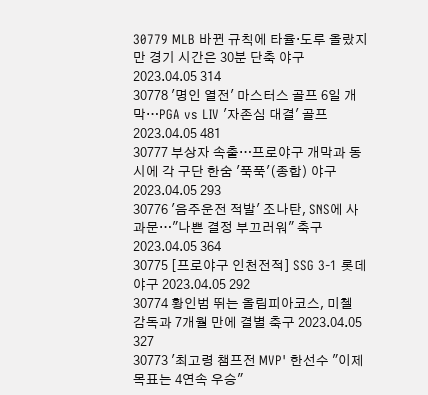30779 MLB 바뀐 규칙에 타율·도루 올랐지만 경기 시간은 30분 단축 야구 2023.04.05 314
30778 '명인 열전' 마스터스 골프 6일 개막…PGA vs LIV '자존심 대결' 골프 2023.04.05 481
30777 부상자 속출…프로야구 개막과 동시에 각 구단 한숨 '푹푹'(종합) 야구 2023.04.05 293
30776 '음주운전 적발' 조나탄, SNS에 사과문…"나쁜 결정 부끄러워" 축구 2023.04.05 364
30775 [프로야구 인천전적] SSG 3-1 롯데 야구 2023.04.05 292
30774 황인범 뛰는 올림피아코스, 미첼 감독과 7개월 만에 결별 축구 2023.04.05 327
30773 '최고령 챔프전 MVP' 한선수 "이제 목표는 4연속 우승"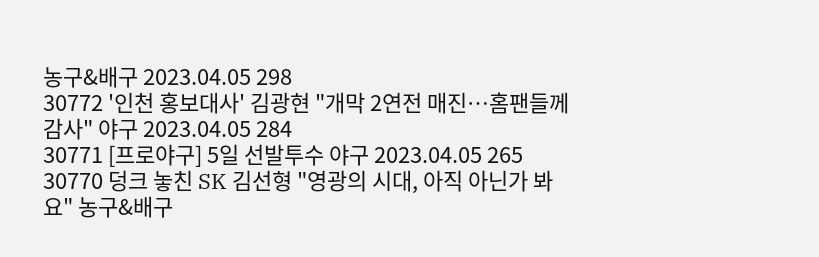농구&배구 2023.04.05 298
30772 '인천 홍보대사' 김광현 "개막 2연전 매진…홈팬들께 감사" 야구 2023.04.05 284
30771 [프로야구] 5일 선발투수 야구 2023.04.05 265
30770 덩크 놓친 SK 김선형 "영광의 시대, 아직 아닌가 봐요" 농구&배구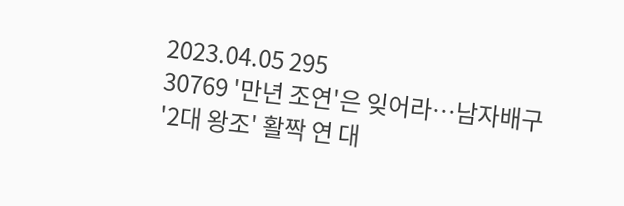2023.04.05 295
30769 '만년 조연'은 잊어라…남자배구 '2대 왕조' 활짝 연 대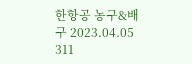한항공 농구&배구 2023.04.05 311